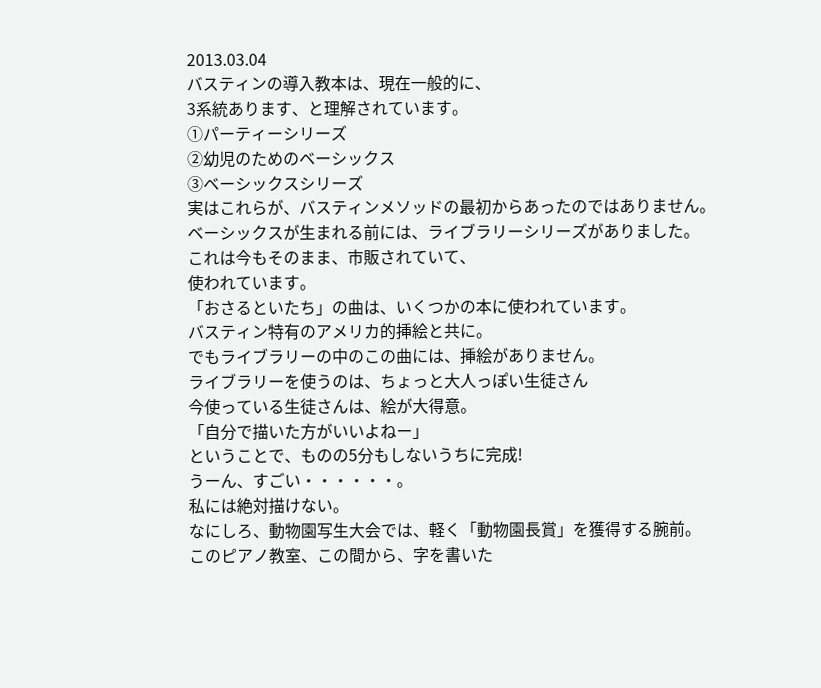2013.03.04
バスティンの導入教本は、現在一般的に、
3系統あります、と理解されています。
①パーティーシリーズ
②幼児のためのベーシックス
③ベーシックスシリーズ
実はこれらが、バスティンメソッドの最初からあったのではありません。
ベーシックスが生まれる前には、ライブラリーシリーズがありました。
これは今もそのまま、市販されていて、
使われています。
「おさるといたち」の曲は、いくつかの本に使われています。
バスティン特有のアメリカ的挿絵と共に。
でもライブラリーの中のこの曲には、挿絵がありません。
ライブラリーを使うのは、ちょっと大人っぽい生徒さん
今使っている生徒さんは、絵が大得意。
「自分で描いた方がいいよねー」
ということで、ものの5分もしないうちに完成!
うーん、すごい・・・・・・。
私には絶対描けない。
なにしろ、動物園写生大会では、軽く「動物園長賞」を獲得する腕前。
このピアノ教室、この間から、字を書いた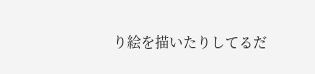り絵を描いたりしてるだ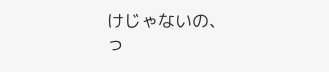けじゃないの、
っ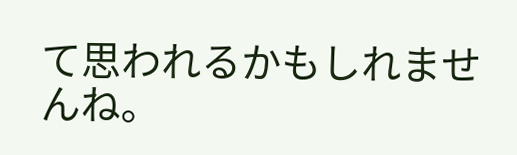て思われるかもしれませんね。